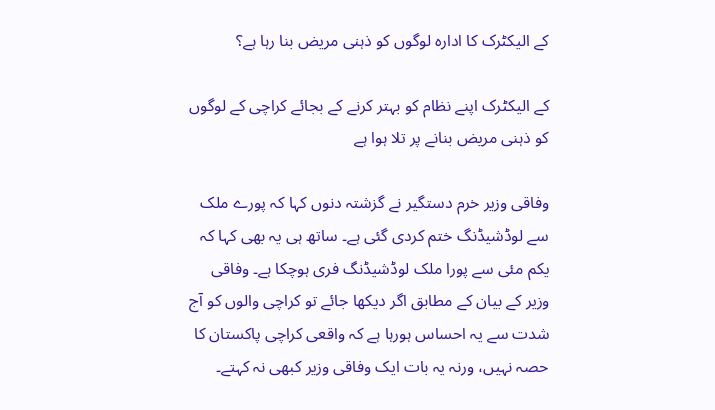کے الیکٹرک کا ادارہ لوگوں کو ذہنی مریض بنا رہا ہے؟

کے الیکٹرک اپنے نظام کو بہتر کرنے کے بجائے کراچی کے لوگوں کو ذہنی مریض بنانے پر تلا ہوا ہے

وفاقی وزیر خرم دستگیر نے گزشتہ دنوں کہا کہ پورے ملک سے لوڈشیڈنگ ختم کردی گئی ہے۔ ساتھ ہی یہ بھی کہا کہ یکم مئی سے پورا ملک لوڈشیڈنگ فری ہوچکا ہے۔ وفاقی وزیر کے بیان کے مطابق اگر دیکھا جائے تو کراچی والوں کو آج شدت سے یہ احساس ہورہا ہے کہ واقعی کراچی پاکستان کا حصہ نہیں، ورنہ یہ بات ایک وفاقی وزیر کبھی نہ کہتے۔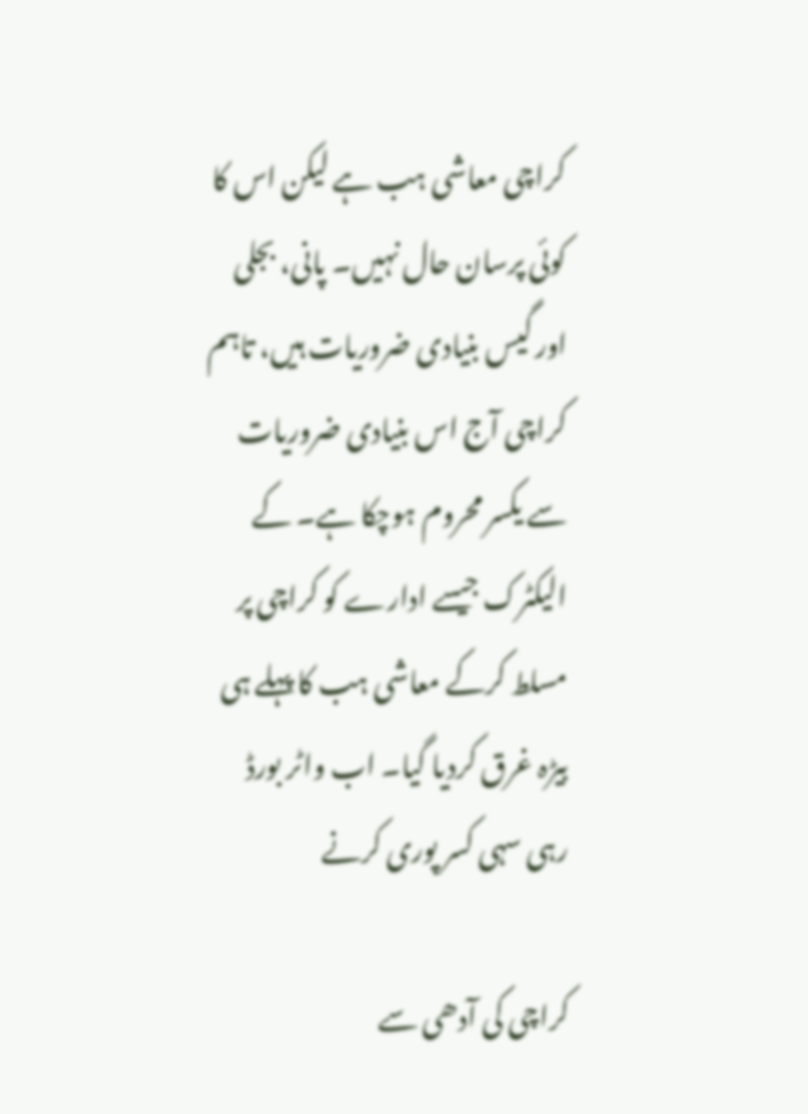کراچی معاشی ہب ہے لیکن اس کا کوئی پرسان حال نہیں۔ پانی، بجلی اور گیس بنیادی ضروریات ہیں، تاہم کراچی آج اس بنیادی ضروریات سے یکسر محروم ہوچکا ہے۔ کے الیکٹرک جیسے ادارے کو کراچی پر مسلط کرکے معاشی ہب کا پہلے ہی بیڑہ غرق کردیا گیا۔ اب واٹر بورڈ رہی سہی کسر پوری کرنے

کراچی کی آدھی سے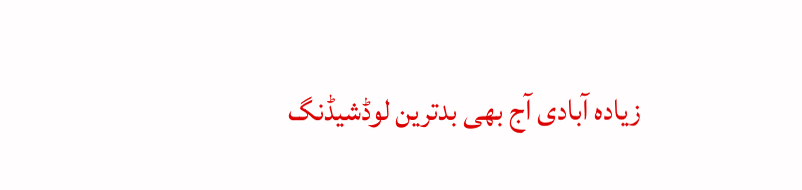زیادہ آبادی آج بھی بدترین لوڈشیڈنگ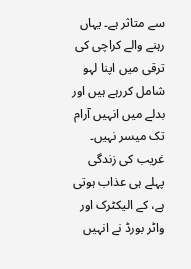سے متاثر ہے۔ یہاں رہنے والے کراچی کی ترقی میں اپنا لہو شامل کررہے ہیں اور بدلے میں انہیں آرام تک میسر نہیں۔ غریب کی زندگی پہلے ہی عذاب ہوتی ہے، کے الیکٹرک اور واٹر بورڈ نے انہیں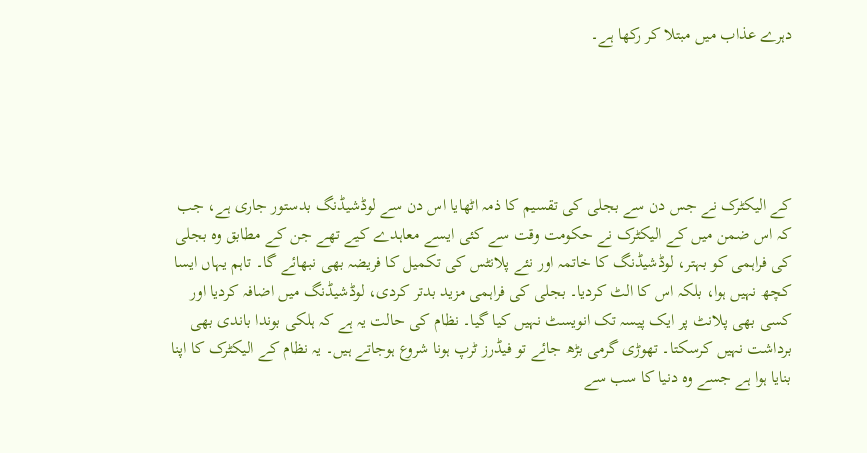دہرے عذاب میں مبتلا کر رکھا ہے۔





کے الیکٹرک نے جس دن سے بجلی کی تقسیم کا ذمہ اٹھایا اس دن سے لوڈشیڈنگ بدستور جاری ہے، جب کہ اس ضمن میں کے الیکٹرک نے حکومت وقت سے کئی ایسے معاہدے کیے تھے جن کے مطابق وہ بجلی کی فراہمی کو بہتر، لوڈشیڈنگ کا خاتمہ اور نئے پلانٹس کی تکمیل کا فریضہ بھی نبھائے گا۔ تاہم یہاں ایسا کچھ نہیں ہوا، بلکہ اس کا الٹ کردیا۔ بجلی کی فراہمی مزید بدتر کردی، لوڈشیڈنگ میں اضافہ کردیا اور کسی بھی پلانٹ پر ایک پیسہ تک انویسٹ نہیں کیا گیا۔ نظام کی حالت یہ ہے کہ ہلکی بوندا باندی بھی برداشت نہیں کرسکتا۔ تھوڑی گرمی بڑھ جائے تو فیڈرز ٹرپ ہونا شروع ہوجاتے ہیں۔ یہ نظام کے الیکٹرک کا اپنا بنایا ہوا ہے جسے وہ دنیا کا سب سے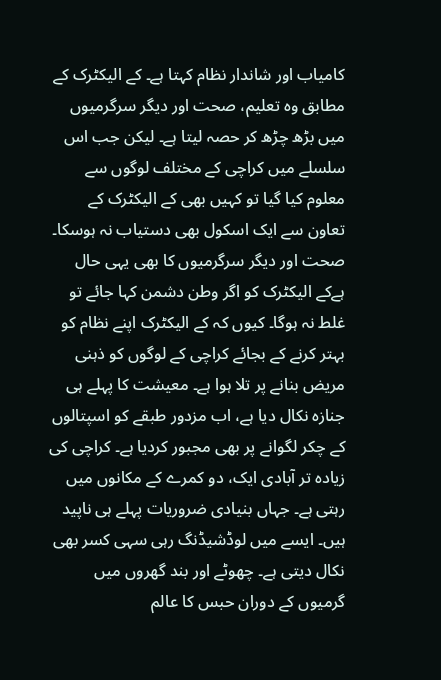کامیاب اور شاندار نظام کہتا ہے۔ کے الیکٹرک کے مطابق وہ تعلیم، صحت اور دیگر سرگرمیوں میں بڑھ چڑھ کر حصہ لیتا ہے۔ لیکن جب اس سلسلے میں کراچی کے مختلف لوگوں سے معلوم کیا گیا تو کہیں بھی کے الیکٹرک کے تعاون سے ایک اسکول بھی دستیاب نہ ہوسکا۔ صحت اور دیگر سرگرمیوں کا بھی یہی حال ہےکے الیکٹرک کو اگر وطن دشمن کہا جائے تو غلط نہ ہوگا۔ کیوں کہ کے الیکٹرک اپنے نظام کو بہتر کرنے کے بجائے کراچی کے لوگوں کو ذہنی مریض بنانے پر تلا ہوا ہے۔ معیشت کا پہلے ہی جنازہ نکال دیا ہے، اب مزدور طبقے کو اسپتالوں کے چکر لگوانے پر بھی مجبور کردیا ہے۔ کراچی کی زیادہ تر آبادی ایک، دو کمرے کے مکانوں میں رہتی ہے۔ جہاں بنیادی ضروریات پہلے ہی ناپید ہیں۔ ایسے میں لوڈشیڈنگ رہی سہی کسر بھی نکال دیتی ہے۔ چھوٹے اور بند گھروں میں گرمیوں کے دوران حبس کا عالم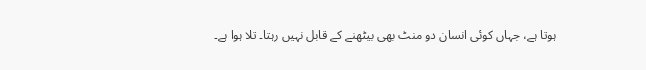ہوتا ہے، جہاں کوئی انسان دو منٹ بھی بیٹھنے کے قابل نہیں رہتا۔ تلا ہوا ہے۔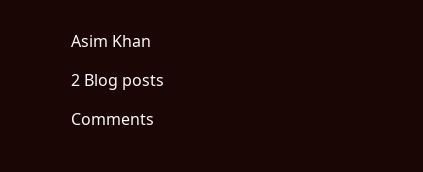Asim Khan

2 Blog posts

Comments